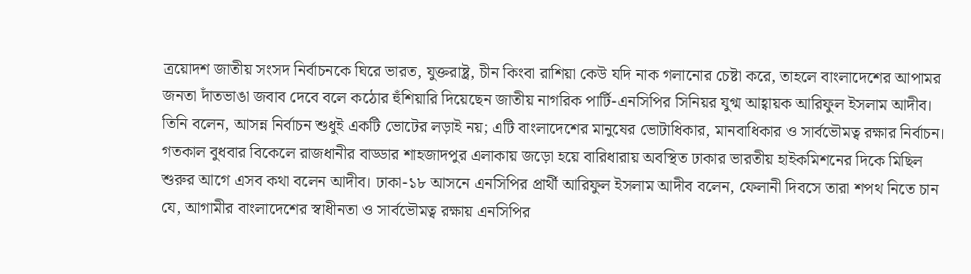ত্রয়োদশ জাতীয় সংসদ নির্বাচনকে ঘিরে ভারত, যুক্তরাষ্ট্র, চীন কিংবা রাশিয়া কেউ যদি নাক গলানোর চেষ্টা করে, তাহলে বাংলাদেশের আপামর জনতা দাঁতভাঙা জবাব দেবে বলে কঠোর হুঁশিয়ারি দিয়েছেন জাতীয় নাগরিক পার্টি-এনসিপির সিনিয়র যুগ্ম আহ্বায়ক আরিফুল ইসলাম আদীব। তিনি বলেন, আসন্ন নির্বাচন শুধুই একটি ভোটের লড়াই নয়; এটি বাংলাদেশের মানুষের ভোটাধিকার, মানবাধিকার ও সার্বভৌমত্ব রক্ষার নির্বাচন।
গতকাল বুধবার বিকেলে রাজধানীর বাড্ডার শাহজাদপুর এলাকায় জড়ো হয়ে বারিধারায় অবস্থিত ঢাকার ভারতীয় হাইকমিশনের দিকে মিছিল শুরুর আগে এসব কথা বলেন আদীব। ঢাকা-১৮ আসনে এনসিপির প্রার্থী আরিফুল ইসলাম আদীব বলেন, ফেলানী দিবসে তারা শপথ নিতে চান যে, আগামীর বাংলাদেশের স্বাধীনতা ও সার্বভৌমত্ব রক্ষায় এনসিপির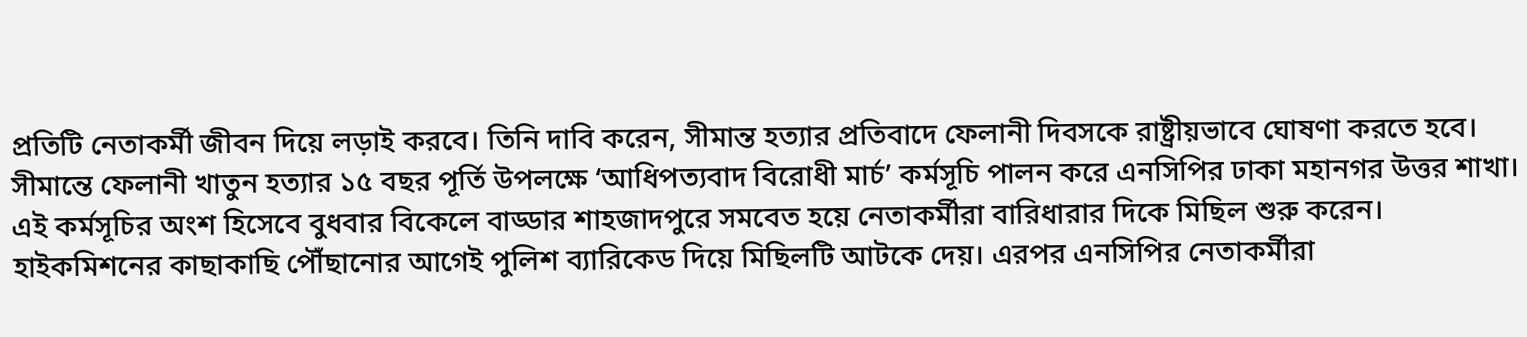প্রতিটি নেতাকর্মী জীবন দিয়ে লড়াই করবে। তিনি দাবি করেন, সীমান্ত হত্যার প্রতিবাদে ফেলানী দিবসকে রাষ্ট্রীয়ভাবে ঘোষণা করতে হবে।
সীমান্তে ফেলানী খাতুন হত্যার ১৫ বছর পূর্তি উপলক্ষে ‘আধিপত্যবাদ বিরোধী মার্চ’ কর্মসূচি পালন করে এনসিপির ঢাকা মহানগর উত্তর শাখা। এই কর্মসূচির অংশ হিসেবে বুধবার বিকেলে বাড্ডার শাহজাদপুরে সমবেত হয়ে নেতাকর্মীরা বারিধারার দিকে মিছিল শুরু করেন। হাইকমিশনের কাছাকাছি পৌঁছানোর আগেই পুলিশ ব্যারিকেড দিয়ে মিছিলটি আটকে দেয়। এরপর এনসিপির নেতাকর্মীরা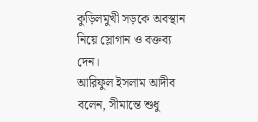কুড়িলমুখী সড়কে অবস্থান নিয়ে স্লোগান ও বক্তব্য দেন।
আরিফুল ইসলাম আদীব বলেন, সীমান্তে শুধু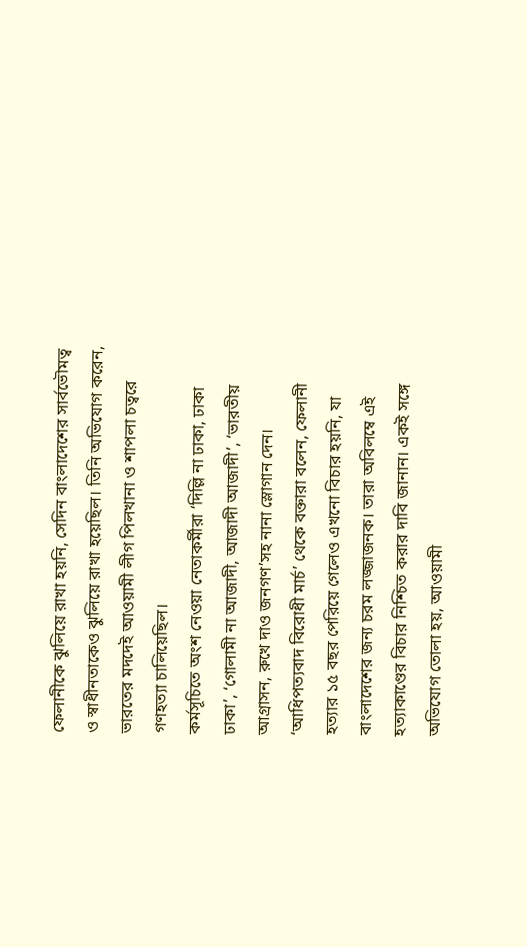ফেলানীকে ঝুলিয়ে রাখা হয়নি, সেদিন বাংলাদেশের সার্বভৌমত্ব ও স্বাধীনতাকেও ঝুলিয়ে রাখা হয়েছিল। তিনি অভিযোগ করেন, ভারতের মদদেই আওয়ামী লীগ পিলখানা ও শাপলা চত্বরে গণহত্যা চালিয়েছিল।
কর্মসূচিতে অংশ নেওয়া নেতাকর্মীরা ‘দিল্লি না ঢাকা, ঢাকা ঢাকা’, ‘গোলামী না আজাদী, আজাদী আজাদী’, ‘ভারতীয় আগ্রাসন, রুখে দাও জনগণ’সহ নানা স্লোগান দেন। ‘আধিপত্যবাদ বিরোধী মার্চ’ থেকে বক্তারা বলেন, ফেলানী হত্যার ১৫ বছর পেরিয়ে গেলেও এখনো বিচার হয়নি, যা বাংলাদেশের জন্য চরম লজ্জাজনক। তারা অবিলম্বে এই হত্যাকাণ্ডের বিচার নিশ্চিত করার দাবি জানান। একই সঙ্গে অভিযোগ তোলা হয়, আওয়ামী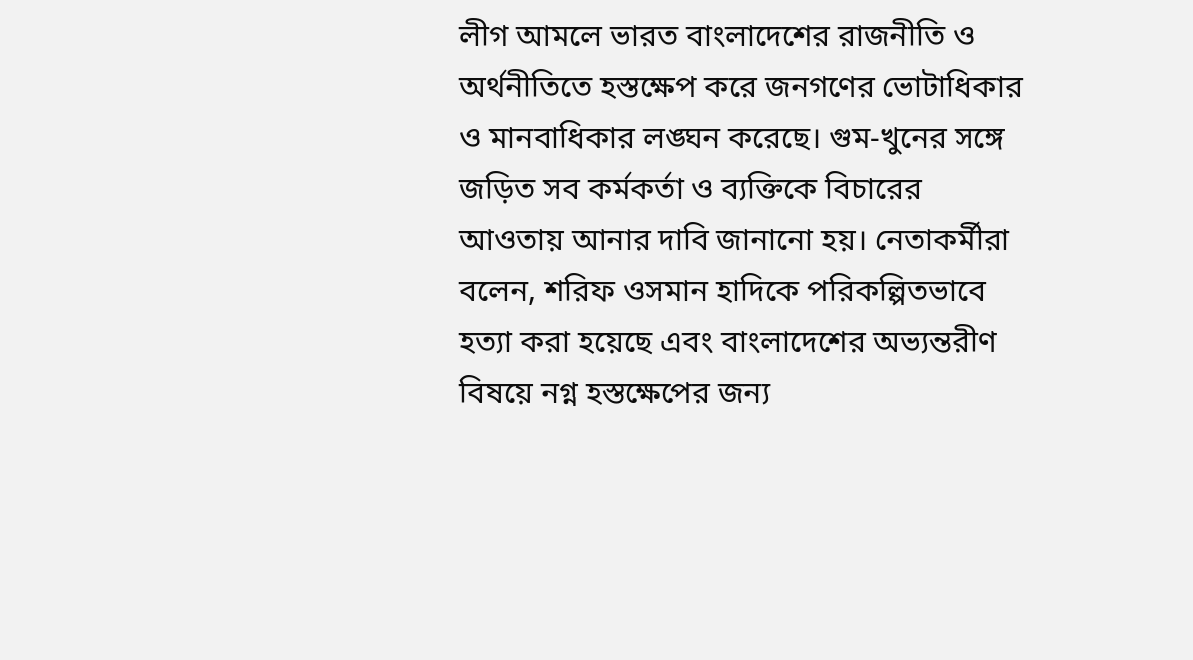লীগ আমলে ভারত বাংলাদেশের রাজনীতি ও অর্থনীতিতে হস্তক্ষেপ করে জনগণের ভোটাধিকার ও মানবাধিকার লঙ্ঘন করেছে। গুম-খুনের সঙ্গে জড়িত সব কর্মকর্তা ও ব্যক্তিকে বিচারের আওতায় আনার দাবি জানানো হয়। নেতাকর্মীরা বলেন, শরিফ ওসমান হাদিকে পরিকল্পিতভাবে হত্যা করা হয়েছে এবং বাংলাদেশের অভ্যন্তরীণ বিষয়ে নগ্ন হস্তক্ষেপের জন্য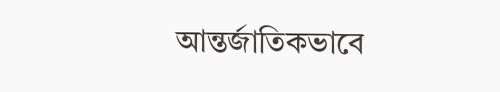আন্তর্জাতিকভাবে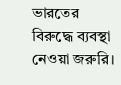ভারতের বিরুদ্ধে ব্যবস্থা নেওয়া জরুরি।